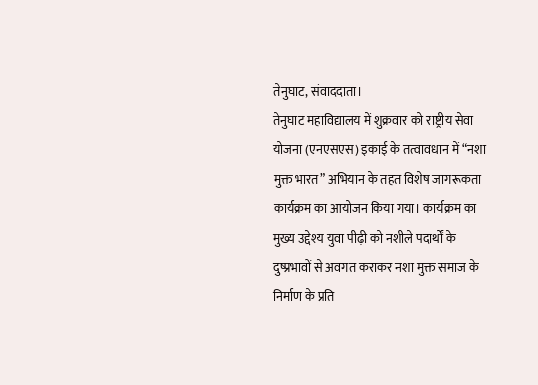तेनुघाट, संवाददाता।
तेनुघाट महाविद्यालय में शुक्रवार को राष्ट्रीय सेवा योजना (एनएसएस) इकाई के तत्वावधान में “नशा मुक्त भारत” अभियान के तहत विशेष जागरूकता कार्यक्रम का आयोजन किया गया। कार्यक्रम का मुख्य उद्देश्य युवा पीढ़ी को नशीले पदार्थों के दुष्प्रभावों से अवगत कराकर नशा मुक्त समाज के निर्माण के प्रति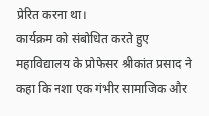प्रेरित करना था।
कार्यक्रम को संबोधित करते हुए महाविद्यालय के प्रोफेसर श्रीकांत प्रसाद ने कहा कि नशा एक गंभीर सामाजिक और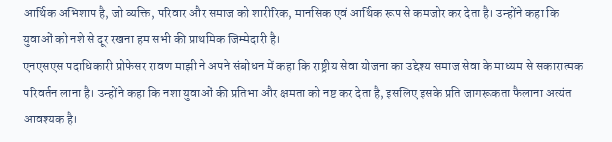आर्थिक अभिशाप है, जो व्यक्ति, परिवार और समाज को शारीरिक, मानसिक एवं आर्थिक रूप से कमजोर कर देता है। उन्होंने कहा कि युवाओं को नशे से दूर रखना हम सभी की प्राथमिक जिम्मेदारी है।
एनएसएस पदाधिकारी प्रोफेसर रावण माझी ने अपने संबोधन में कहा कि राष्ट्रीय सेवा योजना का उद्देश्य समाज सेवा के माध्यम से सकारात्मक परिवर्तन लाना है। उन्होंने कहा कि नशा युवाओं की प्रतिभा और क्षमता को नष्ट कर देता है, इसलिए इसके प्रति जागरूकता फैलाना अत्यंत आवश्यक है।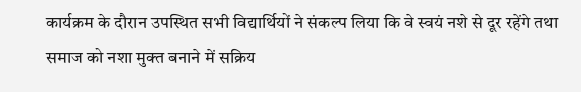कार्यक्रम के दौरान उपस्थित सभी विद्यार्थियों ने संकल्प लिया कि वे स्वयं नशे से दूर रहेंगे तथा समाज को नशा मुक्त बनाने में सक्रिय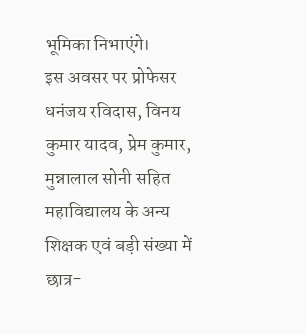भूमिका निभाएंगे।
इस अवसर पर प्रोफेसर धनंजय रविदास, विनय कुमार यादव, प्रेम कुमार, मुन्नालाल सोनी सहित महाविद्यालय के अन्य शिक्षक एवं बड़ी संख्या में छात्र-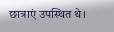छात्राएं उपस्थित थे।